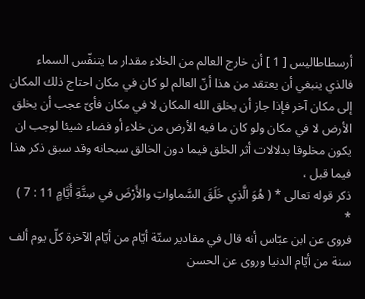أرسطاطاليس [ 1 ] أن خارج العالم من الخلاء مقدار ما يتنفّس السماء فالذي ينبغي أن يعتقد من هذا أنّ العالم لو كان في مكان احتاج ذلك المكان إلى مكان آخر فإذا جاز أن يخلق الله المكان لا في مكان فأىّ عجب أن يخلق الأرض لا في مكان ولو كان ما فيه الأرض من خلاء أو فضاء شيئا لوجب ان يكون مخلوقا بدلالات أثر الخلق فيما دون الخالق سبحانه وقد سبق ذكر هذا فيما قبل ،
ذكر قوله تعالى * ( هُوَ الَّذِي خَلَقَ السَّماواتِ والأَرْضَ في سِتَّةِ أَيَّامٍ 11 : 7 ) *
فروى عن ابن عبّاس أنه قال في مقادير ستّة أيّام من أيّام الآخرة كلّ يوم ألف سنة من أيّام الدنيا وروى عن الحسن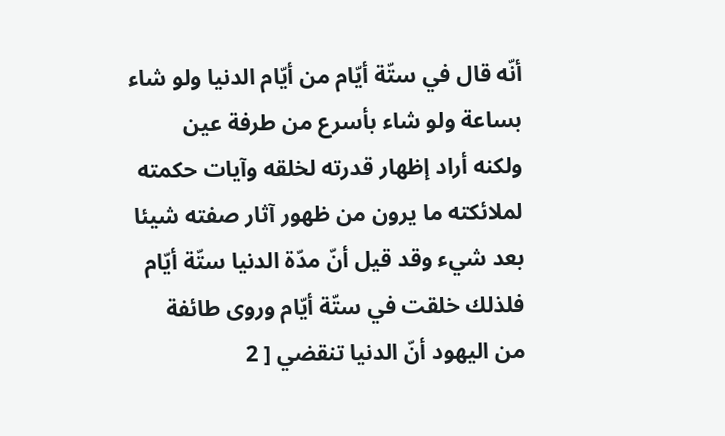أنّه قال في ستّة أيّام من أيّام الدنيا ولو شاء بساعة ولو شاء بأسرع من طرفة عين ولكنه أراد إظهار قدرته لخلقه وآيات حكمته لملائكته ما يرون من ظهور آثار صفته شيئا بعد شيء وقد قيل أنّ مدّة الدنيا ستّة أيّام فلذلك خلقت في ستّة أيّام وروى طائفة من اليهود أنّ الدنيا تنقضي [ 2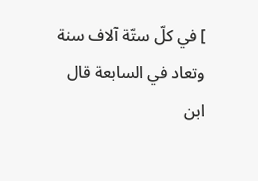] في كلّ ستّة آلاف سنة وتعاد في السابعة قال ابن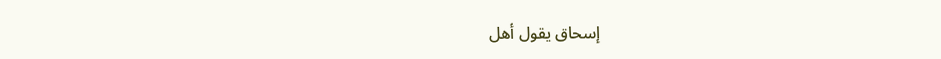إسحاق يقول أهل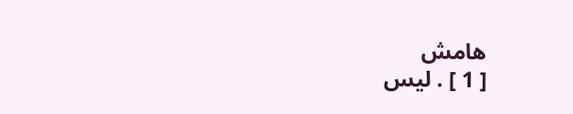هامش
[ 1 ] . ليس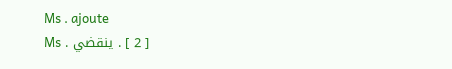Ms . ajoute
[ 2 ] . ينقضي . Ms